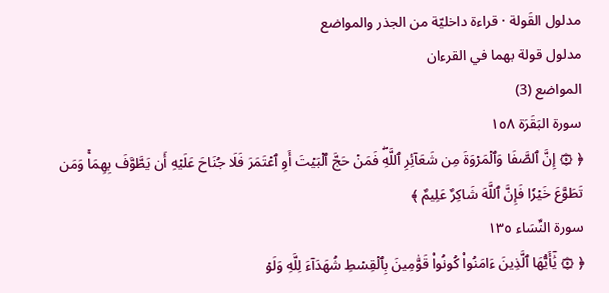مدلول القَولة · قراءة داخليّة من الجذر والمواضع
مدلول قولة بهما في القرءان
المواضع (3)
سورة البَقَرَة ١٥٨
﴿ ۞ إِنَّ ٱلصَّفَا وَٱلۡمَرۡوَةَ مِن شَعَآئِرِ ٱللَّهِۖ فَمَنۡ حَجَّ ٱلۡبَيۡتَ أَوِ ٱعۡتَمَرَ فَلَا جُنَاحَ عَلَيۡهِ أَن يَطَّوَّفَ بِهِمَاۚ وَمَن تَطَوَّعَ خَيۡرٗا فَإِنَّ ٱللَّهَ شَاكِرٌ عَلِيمٌ ﴾
سورة النِّسَاء ١٣٥
﴿ ۞ يَٰٓأَيُّهَا ٱلَّذِينَ ءَامَنُواْ كُونُواْ قَوَّٰمِينَ بِٱلۡقِسۡطِ شُهَدَآءَ لِلَّهِ وَلَوۡ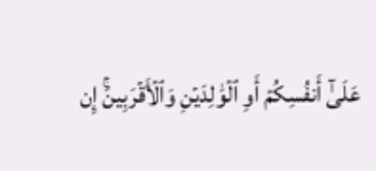عَلَىٰٓ أَنفُسِكُمۡ أَوِ ٱلۡوَٰلِدَيۡنِ وَٱلۡأَقۡرَبِينَۚ إِن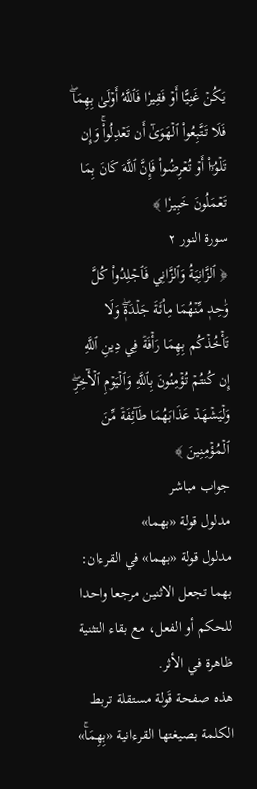يَكُنۡ غَنِيًّا أَوۡ فَقِيرٗا فَٱللَّهُ أَوۡلَىٰ بِهِمَاۖ فَلَا تَتَّبِعُواْ ٱلۡهَوَىٰٓ أَن تَعۡدِلُواْۚ وَإِن تَلۡوُۥٓاْ أَوۡ تُعۡرِضُواْ فَإِنَّ ٱللَّهَ كَانَ بِمَا تَعۡمَلُونَ خَبِيرٗا ﴾
سورة النور ٢
﴿ ٱلزَّانِيَةُ وَٱلزَّانِي فَٱجۡلِدُواْ كُلَّ وَٰحِدٖ مِّنۡهُمَا مِاْئَةَ جَلۡدَةٖۖ وَلَا تَأۡخُذۡكُم بِهِمَا رَأۡفَةٞ فِي دِينِ ٱللَّهِ إِن كُنتُمۡ تُؤۡمِنُونَ بِٱللَّهِ وَٱلۡيَوۡمِ ٱلۡأٓخِرِۖ وَلۡيَشۡهَدۡ عَذَابَهُمَا طَآئِفَةٞ مِّنَ ٱلۡمُؤۡمِنِينَ ﴾
جواب مباشر
مدلول قولة «بهما»
مدلول قولة «بهما» في القرءان: بهما تجعل الاثنين مرجعا واحدا للحكم أو الفعل، مع بقاء التثنية ظاهرة في الأثر.
هذه صفحة قَولة مستقلة تربط الكلمة بصيغتها القرءانية «بِهِمَاۚ»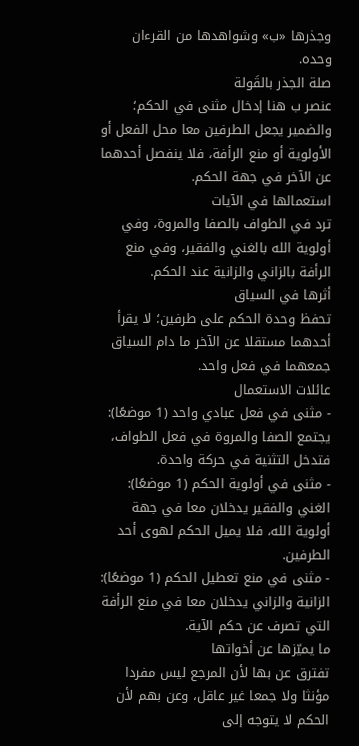وجذرها «ب» وشواهدها من القرءان وحده.
صلة الجذر بالقَولة
عنصر ب هنا إدخال مثنى في الحكم؛ والضمير يجعل الطرفين معا محل الفعل أو الأولوية أو منع الرأفة، فلا ينفصل أحدهما عن الآخر في جهة الحكم.
استعمالها في الآيات
ترد في الطواف بالصفا والمروة، وفي أولوية الله بالغني والفقير، وفي منع الرأفة بالزاني والزانية عند الحكم.
أثرها في السياق
تحفظ وحدة الحكم على طرفين؛ لا يقرأ أحدهما مستقلا عن الآخر ما دام السياق جمعهما في فعل واحد.
عائلات الاستعمال
- مثنى في فعل عبادي واحد (1 موضعًا): يجتمع الصفا والمروة في فعل الطواف، فتدخل التثنية في حركة واحدة.
- مثنى في أولوية الحكم (1 موضعًا): الغني والفقير يدخلان معا في جهة أولوية الله، فلا يميل الحكم لهوى أحد الطرفين.
- مثنى في منع تعطيل الحكم (1 موضعًا): الزانية والزاني يدخلان معا في منع الرأفة التي تصرف عن حكم الآية.
ما يميّزها عن أخواتها
تفترق عن بها لأن المرجع ليس مفردا مؤنثا ولا جمعا غير عاقل، وعن بهم لأن الحكم لا يتوجه إلى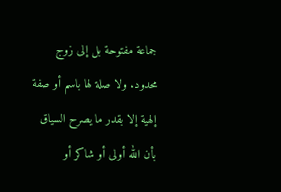جماعة مفتوحة بل إلى زوج محدود. ولا صلة لها باسم أو صفة إلهية إلا بقدر ما يصرح السياق بأن الله أولى أو شاكر أو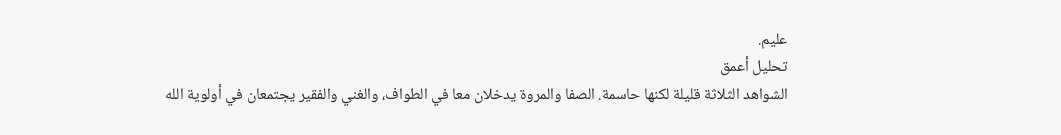عليم.
تحليل أعمق
الشواهد الثلاثة قليلة لكنها حاسمة. الصفا والمروة يدخلان معا في الطواف، والغني والفقير يجتمعان في أولوية الله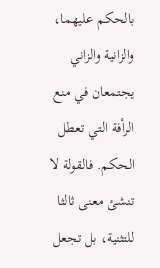بالحكم عليهما، والزانية والزاني يجتمعان في منع الرأفة التي تعطل الحكم. فالقولة لا تنشئ معنى ثالثا للتثنية، بل تجعل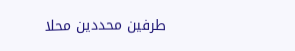طرفين محددين محلا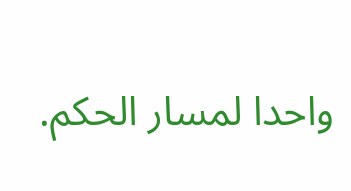واحدا لمسار الحكم.